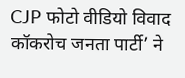CJP फोटो वीडियो विवाद कॉकरोच जनता पार्टी’ ने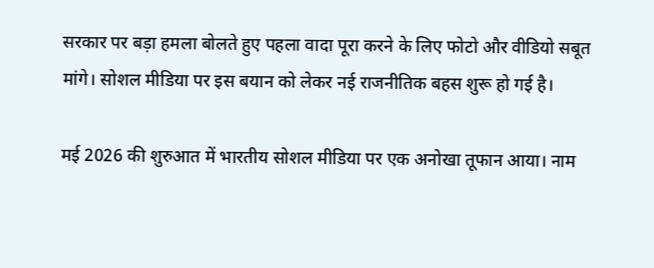सरकार पर बड़ा हमला बोलते हुए पहला वादा पूरा करने के लिए फोटो और वीडियो सबूत मांगे। सोशल मीडिया पर इस बयान को लेकर नई राजनीतिक बहस शुरू हो गई है।

मई 2026 की शुरुआत में भारतीय सोशल मीडिया पर एक अनोखा तूफान आया। नाम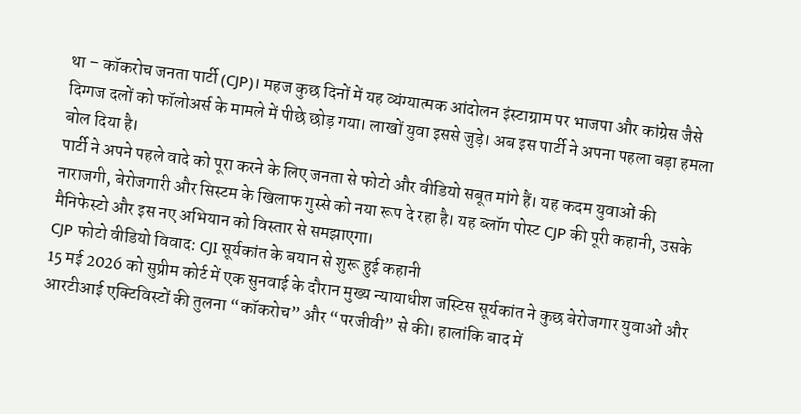था – कॉकरोच जनता पार्टी (CJP)। महज कुछ दिनों में यह व्यंग्यात्मक आंदोलन इंस्टाग्राम पर भाजपा और कांग्रेस जैसे दिग्गज दलों को फॉलोअर्स के मामले में पीछे छोड़ गया। लाखों युवा इससे जुड़े। अब इस पार्टी ने अपना पहला बड़ा हमला बोल दिया है।
पार्टी ने अपने पहले वादे को पूरा करने के लिए जनता से फोटो और वीडियो सबूत मांगे हैं। यह कदम युवाओं की नाराजगी, बेरोजगारी और सिस्टम के खिलाफ गुस्से को नया रूप दे रहा है। यह ब्लॉग पोस्ट CJP की पूरी कहानी, उसके मैनिफेस्टो और इस नए अभियान को विस्तार से समझाएगा।
CJP फोटो वीडियो विवाद: CJI सूर्यकांत के बयान से शुरू हुई कहानी
15 मई 2026 को सुप्रीम कोर्ट में एक सुनवाई के दौरान मुख्य न्यायाधीश जस्टिस सूर्यकांत ने कुछ बेरोजगार युवाओं और आरटीआई एक्टिविस्टों की तुलना “कॉकरोच” और “परजीवी” से की। हालांकि बाद में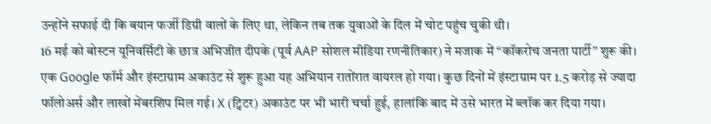उन्होंने सफाई दी कि बयान फर्जी डिग्री वालों के लिए था, लेकिन तब तक युवाओं के दिल में चोट पहुंच चुकी थी।
16 मई को बोस्टन यूनिवर्सिटी के छात्र अभिजीत दीपके (पूर्व AAP सोशल मीडिया रणनीतिकार) ने मजाक में “कॉकरोच जनता पार्टी” शुरू की। एक Google फॉर्म और इंस्टाग्राम अकाउंट से शुरू हुआ यह अभियान रातोंरात वायरल हो गया। कुछ दिनों में इंस्टाग्राम पर 1.5 करोड़ से ज्यादा फॉलोअर्स और लाखों मेंबरशिप मिल गई। X (ट्विटर) अकाउंट पर भी भारी चर्चा हुई, हालांकि बाद में उसे भारत में ब्लॉक कर दिया गया।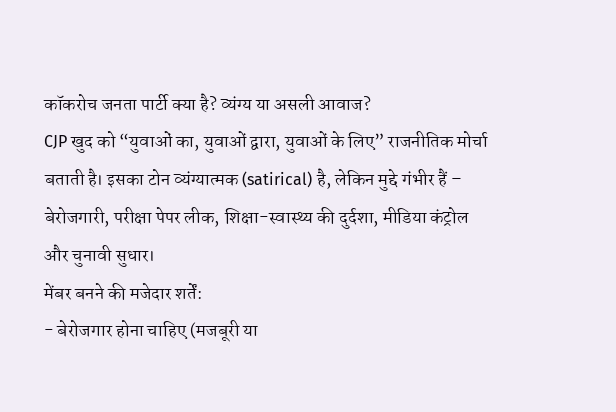कॉकरोच जनता पार्टी क्या है? व्यंग्य या असली आवाज?
CJP खुद को “युवाओं का, युवाओं द्वारा, युवाओं के लिए” राजनीतिक मोर्चा बताती है। इसका टोन व्यंग्यात्मक (satirical) है, लेकिन मुद्दे गंभीर हैं – बेरोजगारी, परीक्षा पेपर लीक, शिक्षा-स्वास्थ्य की दुर्दशा, मीडिया कंट्रोल और चुनावी सुधार।
मेंबर बनने की मजेदार शर्तें:
- बेरोजगार होना चाहिए (मजबूरी या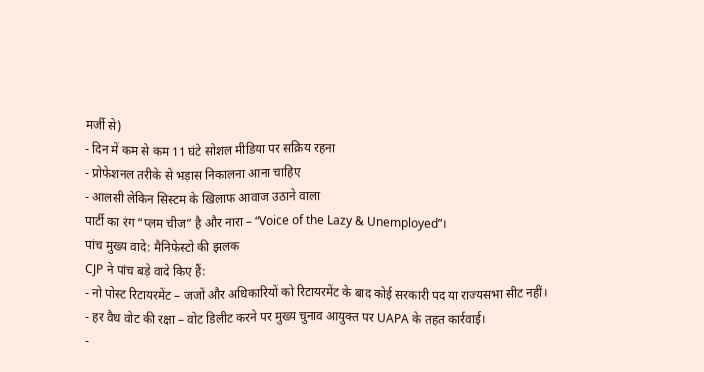मर्जी से)
- दिन में कम से कम 11 घंटे सोशल मीडिया पर सक्रिय रहना
- प्रोफेशनल तरीके से भड़ास निकालना आना चाहिए
- आलसी लेकिन सिस्टम के खिलाफ आवाज उठाने वाला
पार्टी का रंग “प्लम चीज” है और नारा – “Voice of the Lazy & Unemployed”।
पांच मुख्य वादे: मैनिफेस्टो की झलक
CJP ने पांच बड़े वादे किए हैं:
- नो पोस्ट रिटायरमेंट – जजों और अधिकारियों को रिटायरमेंट के बाद कोई सरकारी पद या राज्यसभा सीट नहीं।
- हर वैध वोट की रक्षा – वोट डिलीट करने पर मुख्य चुनाव आयुक्त पर UAPA के तहत कार्रवाई।
-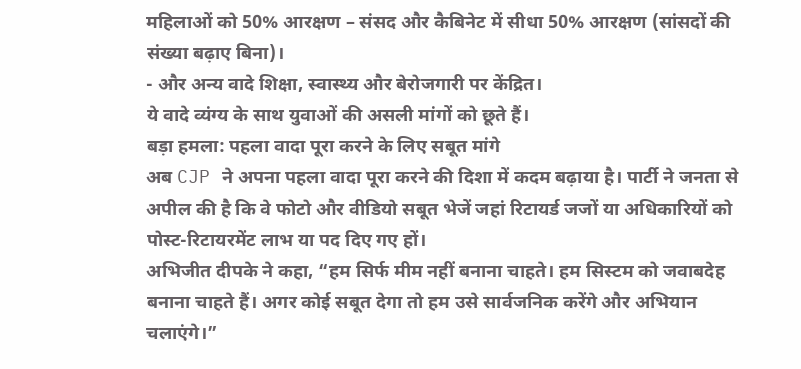महिलाओं को 50% आरक्षण – संसद और कैबिनेट में सीधा 50% आरक्षण (सांसदों की संख्या बढ़ाए बिना)।
- और अन्य वादे शिक्षा, स्वास्थ्य और बेरोजगारी पर केंद्रित।
ये वादे व्यंग्य के साथ युवाओं की असली मांगों को छूते हैं।
बड़ा हमला: पहला वादा पूरा करने के लिए सबूत मांगे
अब CJP ने अपना पहला वादा पूरा करने की दिशा में कदम बढ़ाया है। पार्टी ने जनता से अपील की है कि वे फोटो और वीडियो सबूत भेजें जहां रिटायर्ड जजों या अधिकारियों को पोस्ट-रिटायरमेंट लाभ या पद दिए गए हों।
अभिजीत दीपके ने कहा, “हम सिर्फ मीम नहीं बनाना चाहते। हम सिस्टम को जवाबदेह बनाना चाहते हैं। अगर कोई सबूत देगा तो हम उसे सार्वजनिक करेंगे और अभियान चलाएंगे।”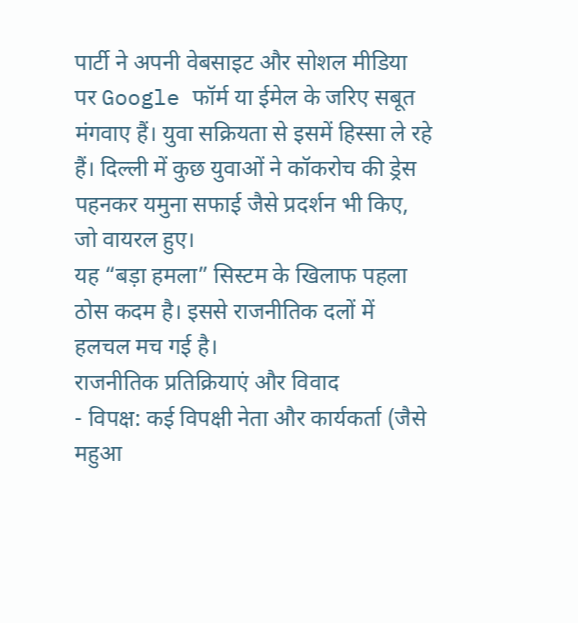पार्टी ने अपनी वेबसाइट और सोशल मीडिया पर Google फॉर्म या ईमेल के जरिए सबूत मंगवाए हैं। युवा सक्रियता से इसमें हिस्सा ले रहे हैं। दिल्ली में कुछ युवाओं ने कॉकरोच की ड्रेस पहनकर यमुना सफाई जैसे प्रदर्शन भी किए, जो वायरल हुए।
यह “बड़ा हमला” सिस्टम के खिलाफ पहला ठोस कदम है। इससे राजनीतिक दलों में हलचल मच गई है।
राजनीतिक प्रतिक्रियाएं और विवाद
- विपक्ष: कई विपक्षी नेता और कार्यकर्ता (जैसे महुआ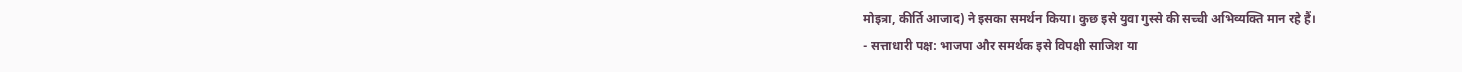मोइत्रा, कीर्ति आजाद) ने इसका समर्थन किया। कुछ इसे युवा गुस्से की सच्ची अभिव्यक्ति मान रहे हैं।
- सत्ताधारी पक्ष: भाजपा और समर्थक इसे विपक्षी साजिश या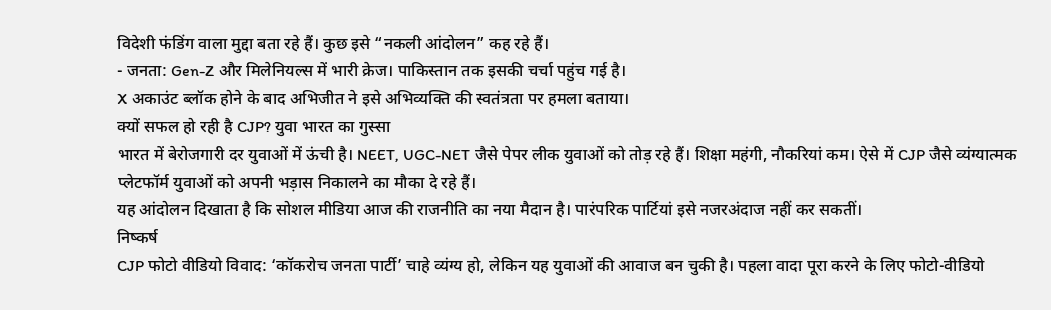विदेशी फंडिंग वाला मुद्दा बता रहे हैं। कुछ इसे “नकली आंदोलन” कह रहे हैं।
- जनता: Gen-Z और मिलेनियल्स में भारी क्रेज। पाकिस्तान तक इसकी चर्चा पहुंच गई है।
X अकाउंट ब्लॉक होने के बाद अभिजीत ने इसे अभिव्यक्ति की स्वतंत्रता पर हमला बताया।
क्यों सफल हो रही है CJP? युवा भारत का गुस्सा
भारत में बेरोजगारी दर युवाओं में ऊंची है। NEET, UGC-NET जैसे पेपर लीक युवाओं को तोड़ रहे हैं। शिक्षा महंगी, नौकरियां कम। ऐसे में CJP जैसे व्यंग्यात्मक प्लेटफॉर्म युवाओं को अपनी भड़ास निकालने का मौका दे रहे हैं।
यह आंदोलन दिखाता है कि सोशल मीडिया आज की राजनीति का नया मैदान है। पारंपरिक पार्टियां इसे नजरअंदाज नहीं कर सकतीं।
निष्कर्ष
CJP फोटो वीडियो विवाद: ‘कॉकरोच जनता पार्टी’ चाहे व्यंग्य हो, लेकिन यह युवाओं की आवाज बन चुकी है। पहला वादा पूरा करने के लिए फोटो-वीडियो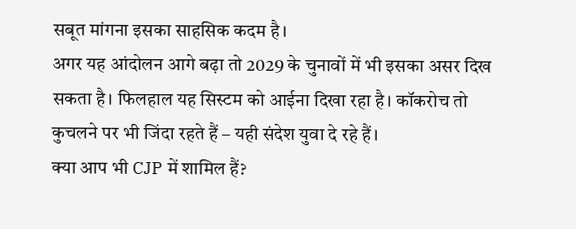सबूत मांगना इसका साहसिक कदम है।
अगर यह आंदोलन आगे बढ़ा तो 2029 के चुनावों में भी इसका असर दिख सकता है। फिलहाल यह सिस्टम को आईना दिखा रहा है। कॉकरोच तो कुचलने पर भी जिंदा रहते हैं – यही संदेश युवा दे रहे हैं।
क्या आप भी CJP में शामिल हैं?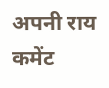अपनी राय कमेंट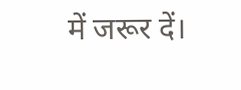में जरूर दें।